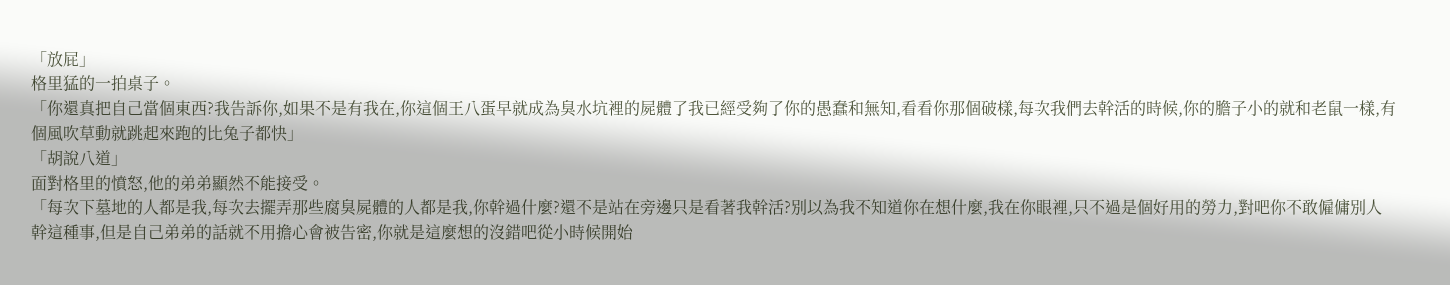「放屁」
格里猛的一拍桌子。
「你還真把自己當個東西?我告訴你,如果不是有我在,你這個王八蛋早就成為臭水坑裡的屍體了我已經受夠了你的愚蠢和無知,看看你那個破樣,每次我們去幹活的時候,你的膽子小的就和老鼠一樣,有個風吹草動就跳起來跑的比兔子都快」
「胡說八道」
面對格里的憤怒,他的弟弟顯然不能接受。
「每次下墓地的人都是我,每次去擺弄那些腐臭屍體的人都是我,你幹過什麼?還不是站在旁邊只是看著我幹活?別以為我不知道你在想什麼,我在你眼裡,只不過是個好用的勞力,對吧你不敢僱傭別人幹這種事,但是自己弟弟的話就不用擔心會被告密,你就是這麼想的沒錯吧從小時候開始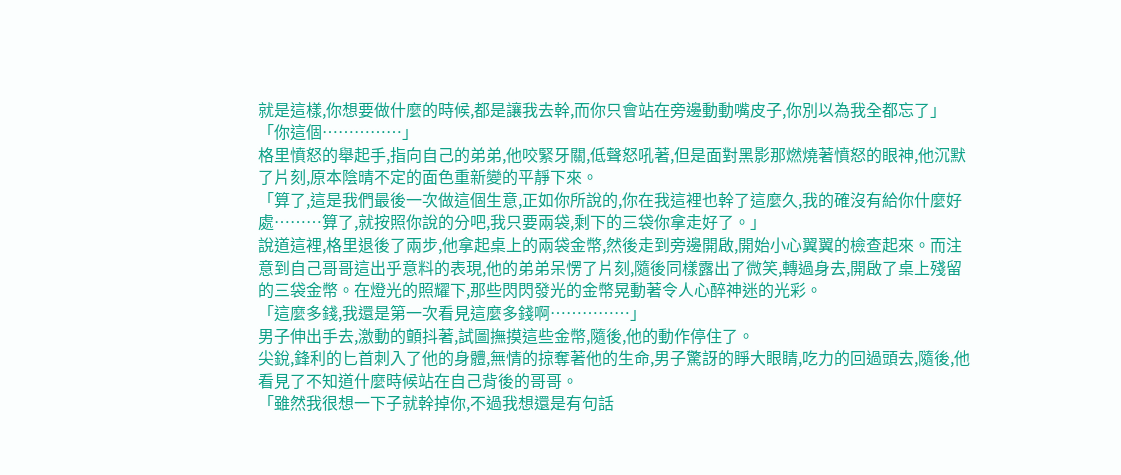就是這樣,你想要做什麼的時候,都是讓我去幹,而你只會站在旁邊動動嘴皮子,你別以為我全都忘了」
「你這個……………」
格里憤怒的舉起手,指向自己的弟弟,他咬緊牙關,低聲怒吼著,但是面對黑影那燃燒著憤怒的眼神,他沉默了片刻,原本陰晴不定的面色重新變的平靜下來。
「算了,這是我們最後一次做這個生意,正如你所說的,你在我這裡也幹了這麼久,我的確沒有給你什麼好處………算了,就按照你說的分吧,我只要兩袋,剩下的三袋你拿走好了。」
說道這裡,格里退後了兩步,他拿起桌上的兩袋金幣,然後走到旁邊開啟,開始小心翼翼的檢查起來。而注意到自己哥哥這出乎意料的表現,他的弟弟呆愣了片刻,隨後同樣露出了微笑,轉過身去,開啟了桌上殘留的三袋金幣。在燈光的照耀下,那些閃閃發光的金幣晃動著令人心醉神迷的光彩。
「這麼多錢,我還是第一次看見這麼多錢啊……………」
男子伸出手去,激動的顫抖著,試圖撫摸這些金幣,隨後,他的動作停住了。
尖銳,鋒利的匕首刺入了他的身體,無情的掠奪著他的生命,男子驚訝的睜大眼睛,吃力的回過頭去,隨後,他看見了不知道什麼時候站在自己背後的哥哥。
「雖然我很想一下子就幹掉你,不過我想還是有句話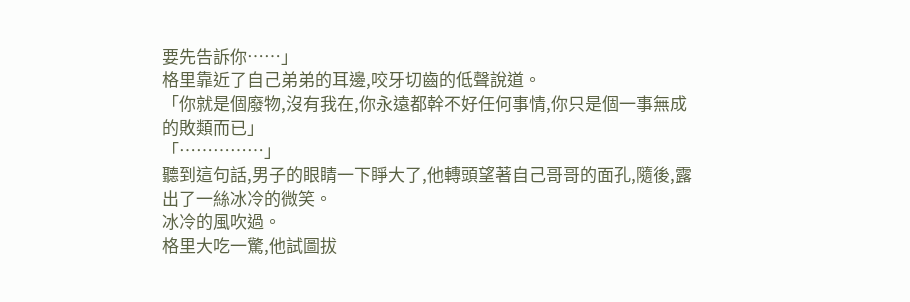要先告訴你……」
格里靠近了自己弟弟的耳邊,咬牙切齒的低聲說道。
「你就是個廢物,沒有我在,你永遠都幹不好任何事情,你只是個一事無成的敗類而已」
「……………」
聽到這句話,男子的眼睛一下睜大了,他轉頭望著自己哥哥的面孔,隨後,露出了一絲冰冷的微笑。
冰冷的風吹過。
格里大吃一驚,他試圖拔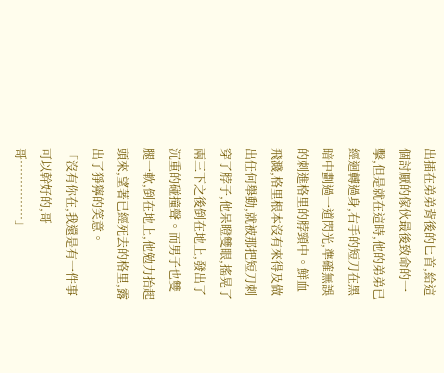出插在弟弟背後的匕首,給這個討厭的傢伙最後致命的一擊,但是就在這時,他的弟弟已經迴轉過身,右手的短刀在黑暗中劃過一道閃光,準確無誤的刺進格里的脖頸中。鮮血飛濺,格里根本沒有來得及做出任何舉動,就被那把短刀刺穿了脖子,他呆瞪雙眼,搖晃了兩三下之後倒在地上,發出了沉重的碰撞聲。而男子也雙腿一軟,倒在地上,他勉力抬起頭來,望著已經死去的格里,露出了猙獰的笑意。
「沒有你在,我還是有一件事可以幹好的,哥哥……………」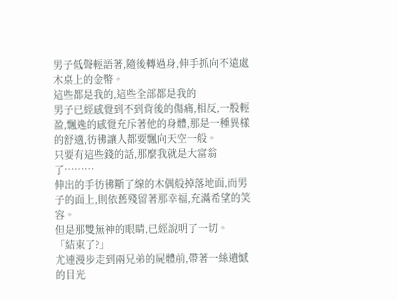男子低聲輕語著,隨後轉過身,伸手抓向不遠處木桌上的金幣。
這些都是我的,這些全部都是我的
男子已經感覺到不到背後的傷痛,相反,一股輕盈,飄逸的感覺充斥著他的身體,那是一種異樣的舒適,彷彿讓人都要飄向天空一般。
只要有這些錢的話,那麼我就是大富翁了………
伸出的手彷彿斷了線的木偶般掉落地面,而男子的面上,則依舊殘留著那幸福,充滿希望的笑容。
但是那雙無神的眼睛,已經說明了一切。
「結束了?」
尤連漫步走到兩兄弟的屍體前,帶著一絲遺憾的目光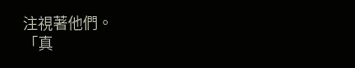注視著他們。
「真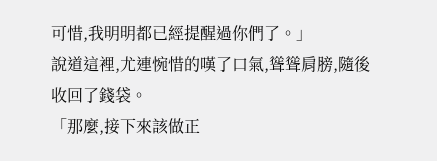可惜,我明明都已經提醒過你們了。」
說道這裡,尤連惋惜的嘆了口氣,聳聳肩膀,隨後收回了錢袋。
「那麼,接下來該做正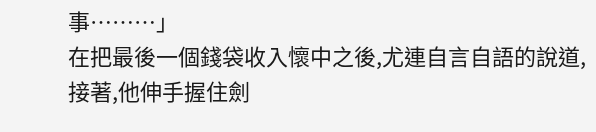事………」
在把最後一個錢袋收入懷中之後,尤連自言自語的說道,接著,他伸手握住劍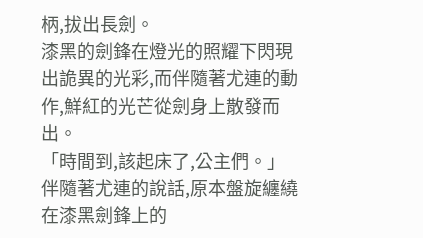柄,拔出長劍。
漆黑的劍鋒在燈光的照耀下閃現出詭異的光彩,而伴隨著尤連的動作,鮮紅的光芒從劍身上散發而出。
「時間到,該起床了,公主們。」
伴隨著尤連的說話,原本盤旋纏繞在漆黑劍鋒上的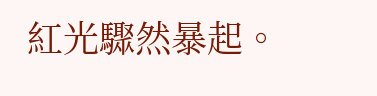紅光驟然暴起。